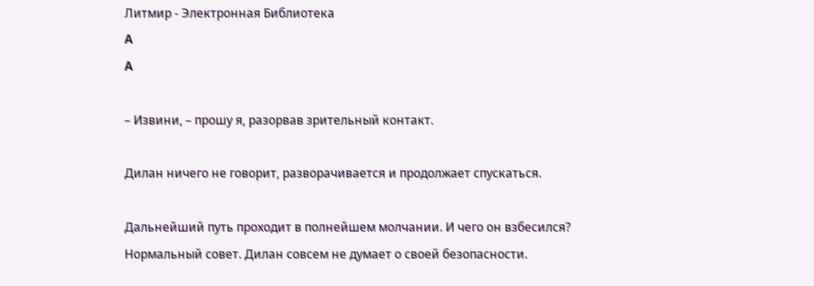Литмир - Электронная Библиотека
A
A

– Извини, – прошу я, разорвав зрительный контакт.

Дилан ничего не говорит, разворачивается и продолжает спускаться.

Дальнейший путь проходит в полнейшем молчании. И чего он взбесился? Нормальный совет. Дилан совсем не думает о своей безопасности.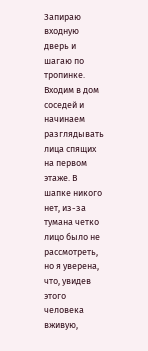Запираю входную дверь и шагаю по тропинке. Входим в дом соседей и начинаем разглядывать лица спящих на первом этаже. В шапке никого нет, из-за тумана четко лицо было не рассмотреть, но я уверена, что, увидев этого человека вживую,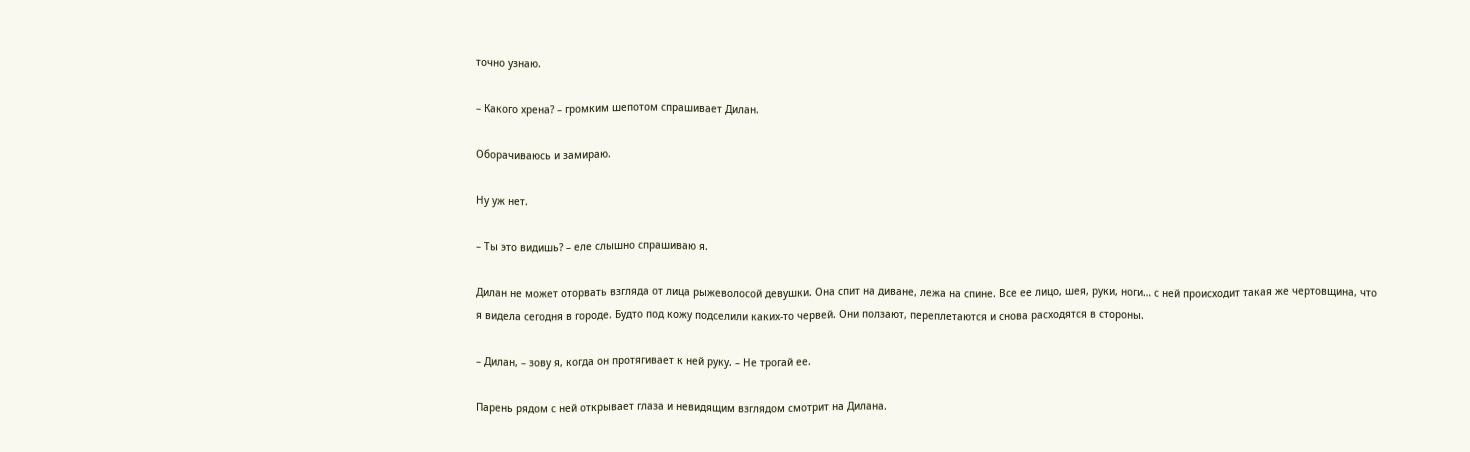точно узнаю.

– Какого хрена? – громким шепотом спрашивает Дилан.

Оборачиваюсь и замираю.

Ну уж нет.

– Ты это видишь? – еле слышно спрашиваю я.

Дилан не может оторвать взгляда от лица рыжеволосой девушки. Она спит на диване, лежа на спине. Все ее лицо, шея, руки, ноги… с ней происходит такая же чертовщина, что я видела сегодня в городе. Будто под кожу подселили каких-то червей. Они ползают, переплетаются и снова расходятся в стороны.

– Дилан, – зову я, когда он протягивает к ней руку. – Не трогай ее.

Парень рядом с ней открывает глаза и невидящим взглядом смотрит на Дилана.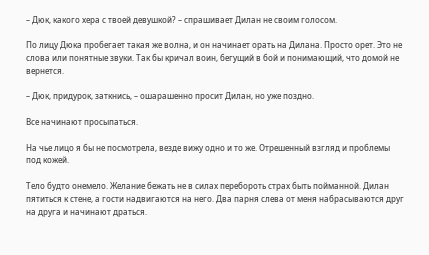– Дюк, какого хера с твоей девушкой? – спрашивает Дилан не своим голосом.

По лицу Дюка пробегает такая же волна, и он начинает орать на Дилана. Просто орет. Это не слова или понятные звуки. Так бы кричал воин, бегущий в бой и понимающий, что домой не вернется.

– Дюк, придурок, заткнись, – ошарашенно просит Дилан, но уже поздно.

Все начинают просыпаться.

На чье лицо я бы не посмотрела, везде вижу одно и то же. Отрешенный взгляд и проблемы под кожей.

Тело будто онемело. Желание бежать не в силах перебороть страх быть пойманной. Дилан пятиться к стене, а гости надвигаются на него. Два парня слева от меня набрасываются друг на друга и начинают драться.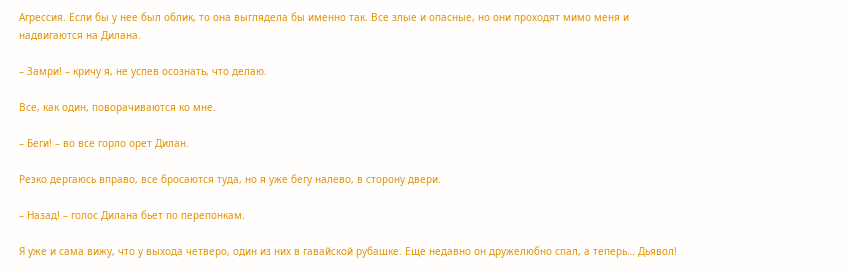Агрессия. Если бы у нее был облик, то она выглядела бы именно так. Все злые и опасные, но они проходят мимо меня и надвигаются на Дилана.

– Замри! – кричу я, не успев осознать, что делаю.

Все, как один, поворачиваются ко мне.

– Беги! – во все горло орет Дилан.

Резко дергаюсь вправо, все бросаются туда, но я уже бегу налево, в сторону двери.

– Назад! – голос Дилана бьет по перепонкам.

Я уже и сама вижу, что у выхода четверо, один из них в гавайской рубашке. Еще недавно он дружелюбно спал, а теперь… Дьявол!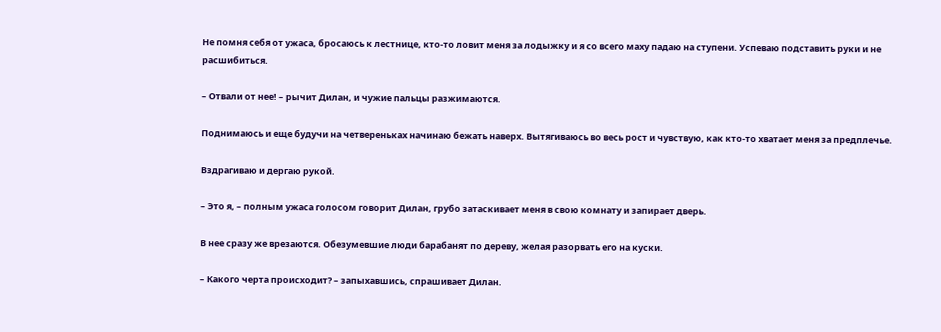Не помня себя от ужаса, бросаюсь к лестнице, кто-то ловит меня за лодыжку и я со всего маху падаю на ступени. Успеваю подставить руки и не расшибиться.

– Отвали от нее! – рычит Дилан, и чужие пальцы разжимаются.

Поднимаюсь и еще будучи на четвереньках начинаю бежать наверх. Вытягиваюсь во весь рост и чувствую, как кто-то хватает меня за предплечье.

Вздрагиваю и дергаю рукой.

– Это я, – полным ужаса голосом говорит Дилан, грубо затаскивает меня в свою комнату и запирает дверь.

В нее сразу же врезаются. Обезумевшие люди барабанят по дереву, желая разорвать его на куски.

– Какого черта происходит? – запыхавшись, спрашивает Дилан.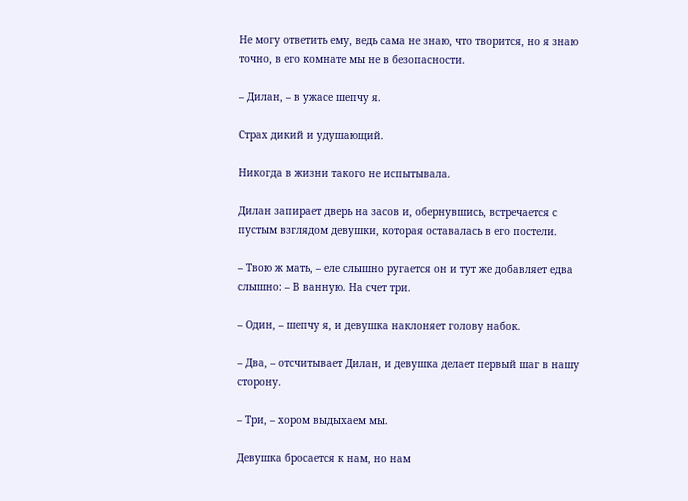Не могу ответить ему, ведь сама не знаю, что творится, но я знаю точно, в его комнате мы не в безопасности.

– Дилан, – в ужасе шепчу я.

Страх дикий и удушающий.

Никогда в жизни такого не испытывала.

Дилан запирает дверь на засов и, обернувшись, встречается с пустым взглядом девушки, которая оставалась в его постели.

– Твою ж мать, – еле слышно ругается он и тут же добавляет едва слышно: – В ванную. На счет три.

– Один, – шепчу я, и девушка наклоняет голову набок.

– Два, – отсчитывает Дилан, и девушка делает первый шаг в нашу сторону.

– Три, – хором выдыхаем мы.

Девушка бросается к нам, но нам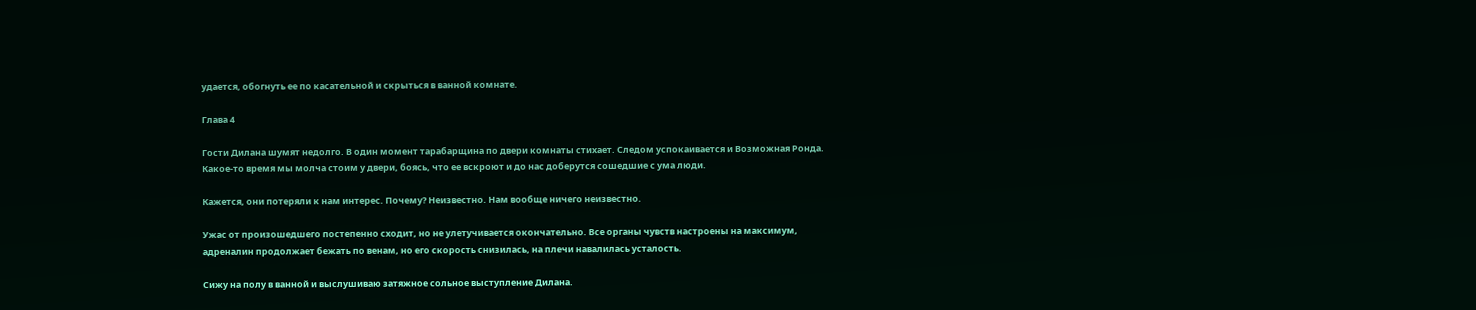удается, обогнуть ее по касательной и скрыться в ванной комнате.

Глава 4

Гости Дилана шумят недолго. В один момент тарабарщина по двери комнаты стихает. Следом успокаивается и Возможная Ронда. Какое-то время мы молча стоим у двери, боясь, что ее вскроют и до нас доберутся сошедшие с ума люди.

Кажется, они потеряли к нам интерес. Почему? Неизвестно. Нам вообще ничего неизвестно.

Ужас от произошедшего постепенно сходит, но не улетучивается окончательно. Все органы чувств настроены на максимум, адреналин продолжает бежать по венам, но его скорость снизилась, на плечи навалилась усталость.

Сижу на полу в ванной и выслушиваю затяжное сольное выступление Дилана.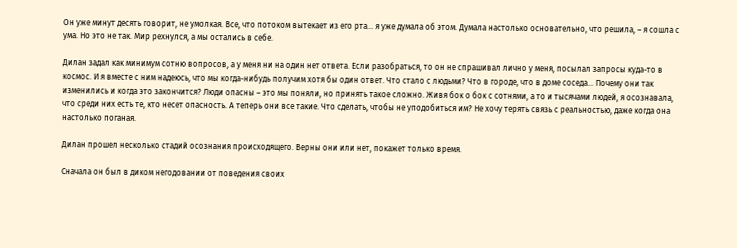Он уже минут десять говорит, не умолкая. Все, что потоком вытекает из его рта… я уже думала об этом. Думала настолько основательно, что решила, – я сошла с ума. Но это не так. Мир рехнулся, а мы остались в себе.

Дилан задал как минимум сотню вопросов, а у меня ни на один нет ответа. Если разобраться, то он не спрашивал лично у меня, посылал запросы куда-то в космос. И я вместе с ним надеюсь, что мы когда-нибудь получим хотя бы один ответ. Что стало с людьми? Что в городе, что в доме соседа… Почему они так изменились и когда это закончится? Люди опасны – это мы поняли, но принять такое сложно. Живя бок о бок с сотнями, а то и тысячами людей, я осознавала, что среди них есть те, кто несет опасность. А теперь они все такие. Что сделать, чтобы не уподобиться им? Не хочу терять связь с реальностью, даже когда она настолько поганая.

Дилан прошел несколько стадий осознания происходящего. Верны они или нет, покажет только время.

Сначала он был в диком негодовании от поведения своих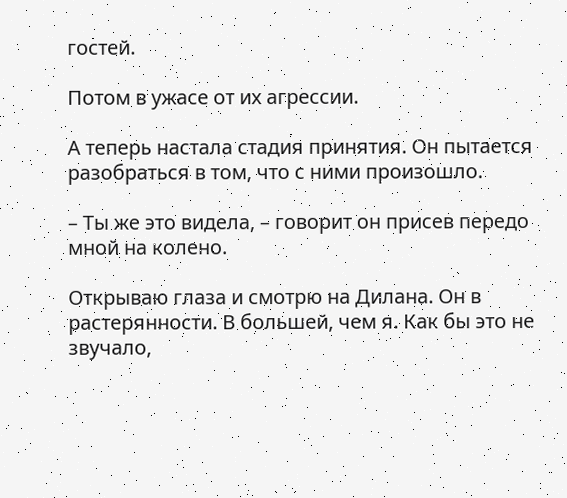гостей.

Потом в ужасе от их агрессии.

А теперь настала стадия принятия. Он пытается разобраться в том, что с ними произошло.

– Ты же это видела, – говорит он присев передо мной на колено.

Открываю глаза и смотрю на Дилана. Он в растерянности. В большей, чем я. Как бы это не звучало,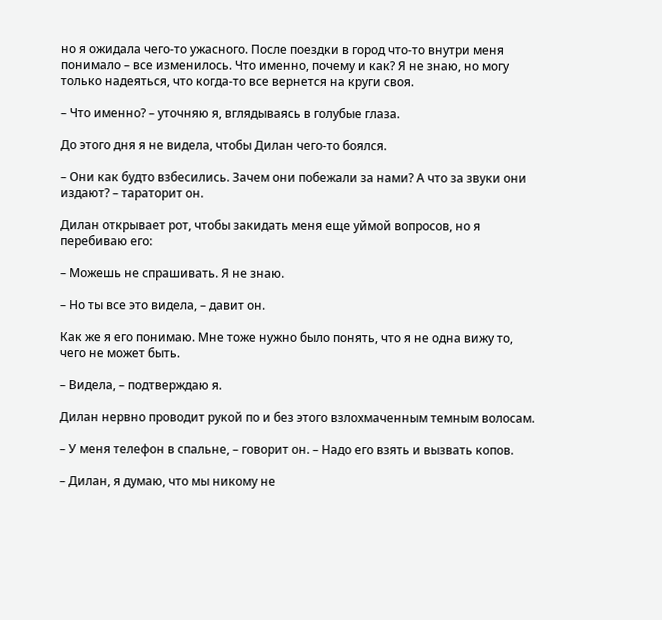но я ожидала чего-то ужасного. После поездки в город что-то внутри меня понимало – все изменилось. Что именно, почему и как? Я не знаю, но могу только надеяться, что когда-то все вернется на круги своя.

– Что именно? – уточняю я, вглядываясь в голубые глаза.

До этого дня я не видела, чтобы Дилан чего-то боялся.

– Они как будто взбесились. Зачем они побежали за нами? А что за звуки они издают? – тараторит он.

Дилан открывает рот, чтобы закидать меня еще уймой вопросов, но я перебиваю его:

– Можешь не спрашивать. Я не знаю.

– Но ты все это видела, – давит он.

Как же я его понимаю. Мне тоже нужно было понять, что я не одна вижу то, чего не может быть.

– Видела, – подтверждаю я.

Дилан нервно проводит рукой по и без этого взлохмаченным темным волосам.

– У меня телефон в спальне, – говорит он. – Надо его взять и вызвать копов.

– Дилан, я думаю, что мы никому не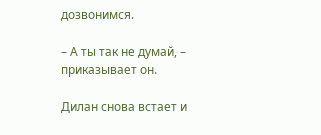дозвонимся.

– А ты так не думай, – приказывает он.

Дилан снова встает и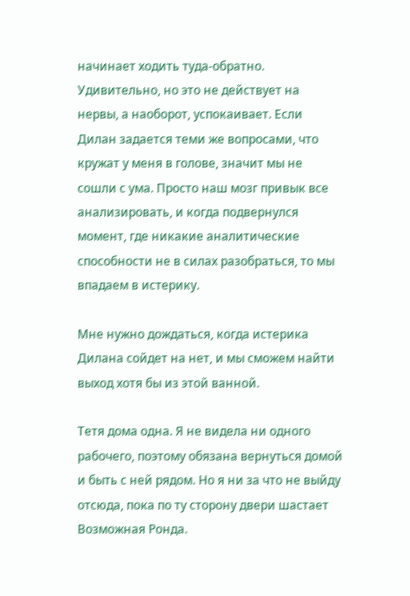начинает ходить туда-обратно. Удивительно, но это не действует на нервы, а наоборот, успокаивает. Если Дилан задается теми же вопросами, что кружат у меня в голове, значит мы не сошли с ума. Просто наш мозг привык все анализировать, и когда подвернулся момент, где никакие аналитические способности не в силах разобраться, то мы впадаем в истерику.

Мне нужно дождаться, когда истерика Дилана сойдет на нет, и мы сможем найти выход хотя бы из этой ванной.

Тетя дома одна. Я не видела ни одного рабочего, поэтому обязана вернуться домой и быть с ней рядом. Но я ни за что не выйду отсюда, пока по ту сторону двери шастает Возможная Ронда.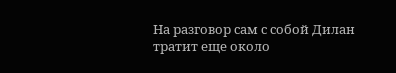На разговор сам с собой Дилан тратит еще около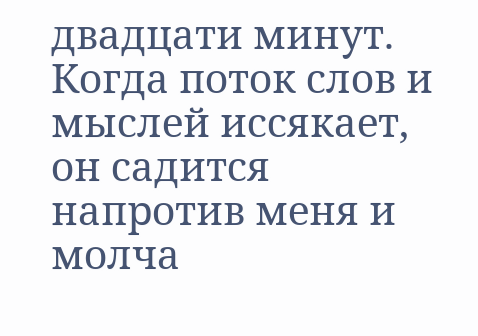двадцати минут. Когда поток слов и мыслей иссякает, он садится напротив меня и молча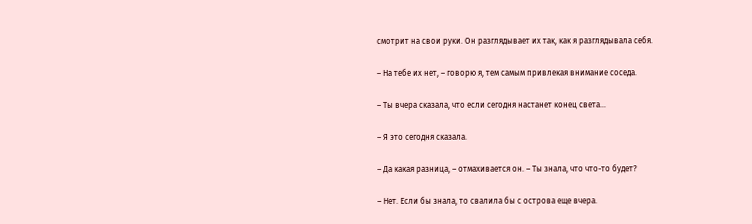смотрит на свои руки. Он разглядывает их так, как я разглядывала себя.

– На тебе их нет, – говорю я, тем самым привлекая внимание соседа.

– Ты вчера сказала, что если сегодня настанет конец света…

– Я это сегодня сказала.

– Да какая разница, – отмахивается он. – Ты знала, что что-то будет?

– Нет. Если бы знала, то свалила бы с острова еще вчера.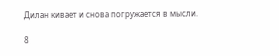Дилан кивает и снова погружается в мысли.

8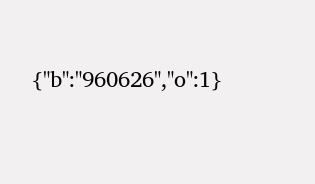{"b":"960626","o":1}